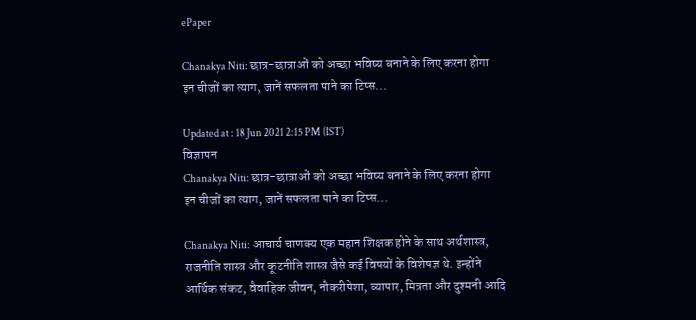ePaper

Chanakya Niti: छात्र-छात्राओं को अच्छा भविष्य बनाने के लिए करना होगा इन चीजों का त्याग, जानें सफलता पाने का टिप्स...

Updated at : 18 Jun 2021 2:15 PM (IST)
विज्ञापन
Chanakya Niti: छात्र-छात्राओं को अच्छा भविष्य बनाने के लिए करना होगा इन चीजों का त्याग, जानें सफलता पाने का टिप्स...

Chanakya Niti: आचार्य चाणक्य एक महान शिक्षक होने के साथ अर्थशास्त्र, राजनीति शास्त्र और कूटनीति शास्त्र जैसे कई विषयों के विशेषज्ञ थे. इन्होंने आर्थिक संकट, वैवाहिक जीवन, नौकरीपेशा, व्यापार, मित्रता और दुश्मनी आदि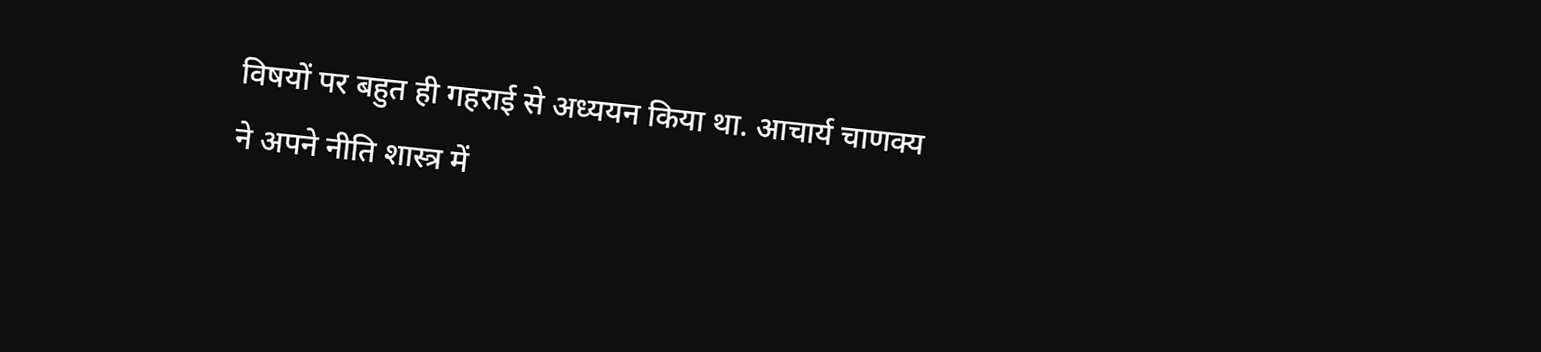विषयों पर बहुत ही गहराई से अध्ययन किया था. आचार्य चाणक्य ने अपने नीति शास्त्र में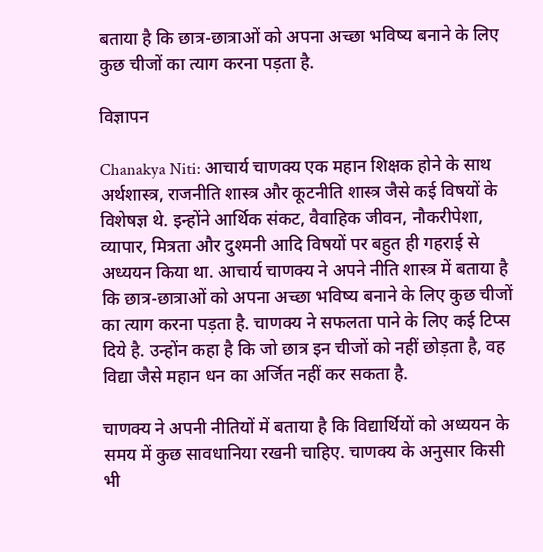बताया है कि छात्र-छात्राओं को अपना अच्छा भविष्य बनाने के लिए कुछ चीजों का त्याग करना पड़ता है.

विज्ञापन

Chanakya Niti: आचार्य चाणक्य एक महान शिक्षक होने के साथ अर्थशास्त्र, राजनीति शास्त्र और कूटनीति शास्त्र जैसे कई विषयों के विशेषज्ञ थे. इन्होंने आर्थिक संकट, वैवाहिक जीवन, नौकरीपेशा, व्यापार, मित्रता और दुश्मनी आदि विषयों पर बहुत ही गहराई से अध्ययन किया था. आचार्य चाणक्य ने अपने नीति शास्त्र में बताया है कि छात्र-छात्राओं को अपना अच्छा भविष्य बनाने के लिए कुछ चीजों का त्याग करना पड़ता है. चाणक्य ने सफलता पाने के लिए कई टिप्स दिये है. उन्होंन कहा है कि जो छात्र इन चीजों को नहीं छोड़ता है, वह विद्या जैसे महान धन का अर्जित नहीं कर सकता है.

चाणक्य ने अपनी नीतियों में बताया है कि विद्यार्थियों को अध्ययन के समय में कुछ सावधानिया रखनी चाहिए. चाणक्य के अनुसार किसी भी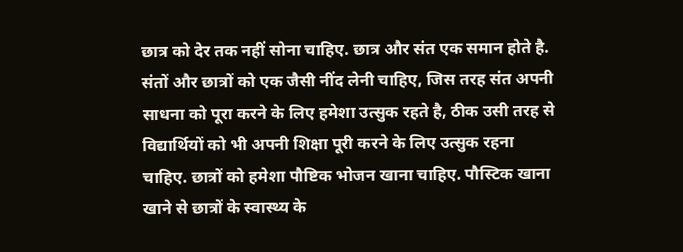छात्र को देर तक नहीं सोना चाहिए. छात्र और संत एक समान होते है. संतों और छात्रों को एक जैसी नींद लेनी चाहिए, जिस तरह संत अपनी साधना को पूरा करने के लिए हमेशा उत्सुक रहते है, ठीक उसी तरह से विद्यार्थियों को भी अपनी शिक्षा पूरी करने के लिए उत्सुक रहना चाहिए. छात्रों को हमेशा पौष्टिक भोजन खाना चाहिए. पौस्टिक खाना खाने से छात्रों के स्वास्थ्य के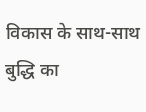विकास के साथ-साथ बुद्धि का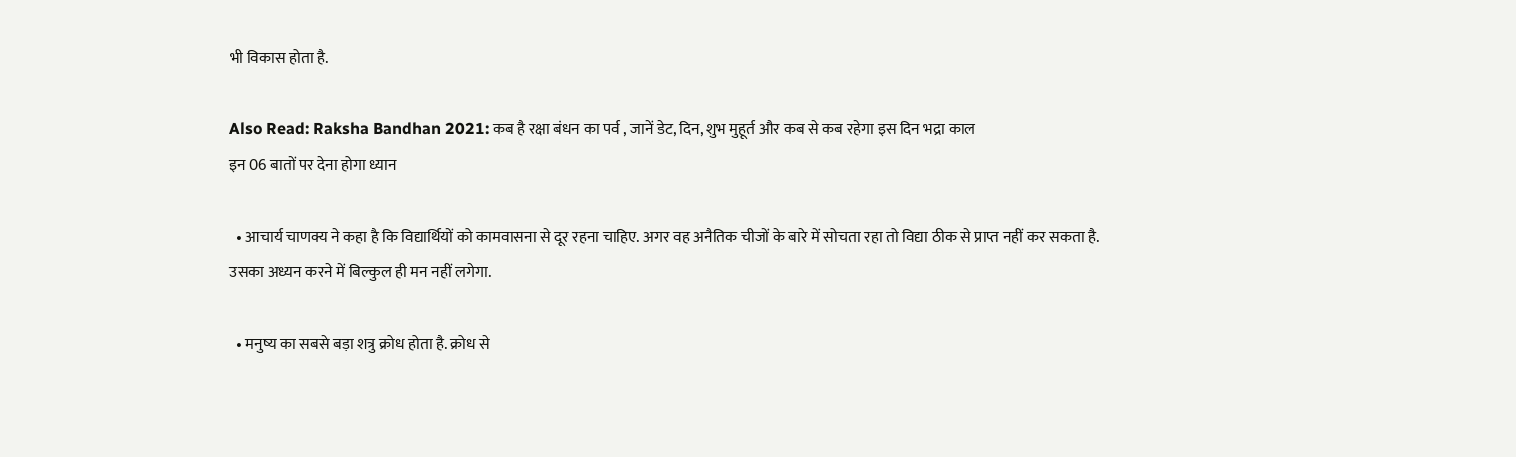भी विकास होता है.

Also Read: Raksha Bandhan 2021: कब है रक्षा बंधन का पर्व , जानें डेट, दिन, शुभ मुहूर्त और कब से कब रहेगा इस दिन भद्रा काल
इन 06 बातों पर देना होगा ध्यान

  • आचार्य चाणक्य ने कहा है कि विद्यार्थियों को कामवासना से दूर रहना चाहिए. अगर वह अनैतिक चीजों के बारे में सोचता रहा तो विद्या ठीक से प्राप्त नहीं कर सकता है. उसका अध्यन करने में बिल्कुल ही मन नहीं लगेगा.

  • मनुष्य का सबसे बड़ा शत्रु क्रोध होता है. क्रोध से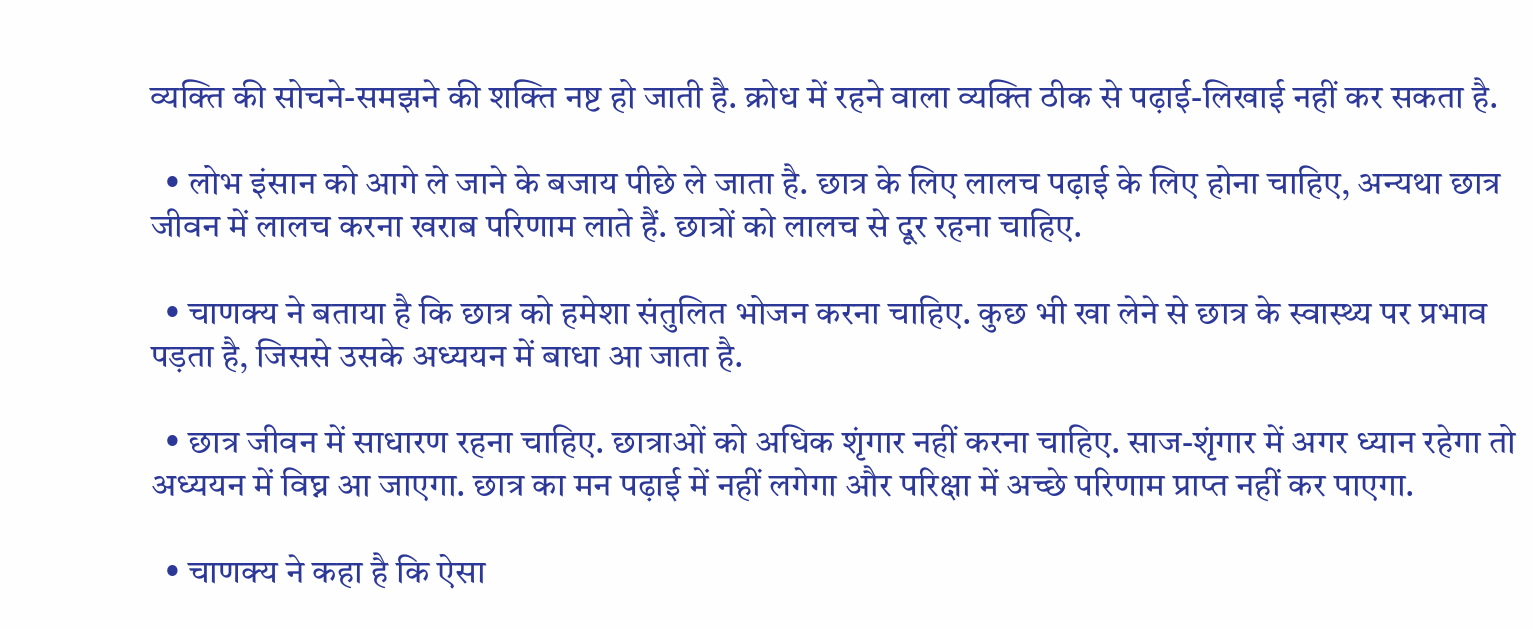व्यक्ति की सोचने-समझने की शक्ति नष्ट हो जाती है. क्रोध में रहने वाला व्यक्ति ठीक से पढ़ाई-लिखाई नहीं कर सकता है.

  • लोभ इंसान को आगे ले जाने के बजाय पीछे ले जाता है. छात्र के लिए लालच पढ़ाई के लिए होना चाहिए, अन्यथा छात्र जीवन में लालच करना खराब परिणाम लाते हैं. छात्रों को लालच से दूर रहना चाहिए.

  • चाणक्य ने बताया है कि छात्र को हमेशा संतुलित भोजन करना चाहिए. कुछ भी खा लेने से छात्र के स्वास्थ्य पर प्रभाव पड़ता है, जिससे उसके अध्ययन में बाधा आ जाता है.

  • छात्र जीवन में साधारण रहना चाहिए. छात्राओं को अधिक शृंगार नहीं करना चाहिए. साज-शृंगार में अगर ध्यान रहेगा तो अध्ययन में विघ्न आ जाएगा. छात्र का मन पढ़ाई में नहीं लगेगा और परिक्षा में अच्छे परिणाम प्राप्त नहीं कर पाएगा.

  • चाणक्य ने कहा है कि ऐसा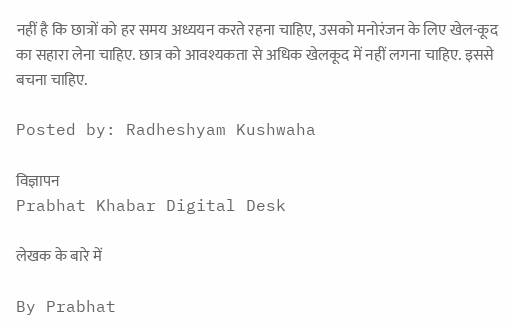नहीं है कि छात्रों को हर समय अध्ययन करते रहना चाहिए, उसको मनोरंजन के लिए खेल-कूद का सहारा लेना चाहिए. छात्र को आवश्यकता से अधिक खेलकूद में नहीं लगना चाहिए. इससे बचना चाहिए.

Posted by: Radheshyam Kushwaha

विज्ञापन
Prabhat Khabar Digital Desk

लेखक के बारे में

By Prabhat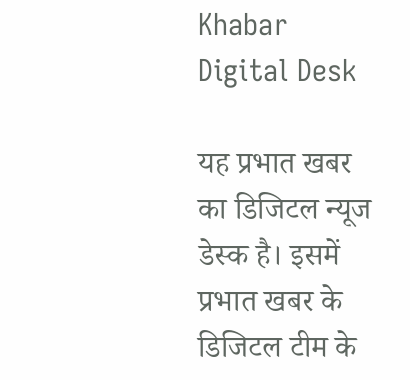Khabar Digital Desk

यह प्रभात खबर का डिजिटल न्यूज डेस्क है। इसमें प्रभात खबर के डिजिटल टीम के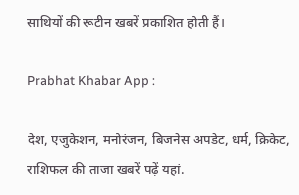साथियों की रूटीन खबरें प्रकाशित होती हैं।

Prabhat Khabar App :

देश, एजुकेशन, मनोरंजन, बिजनेस अपडेट, धर्म, क्रिकेट, राशिफल की ताजा खबरें पढ़ें यहां.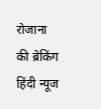रोजाना की ब्रेकिंग हिंदी न्यूज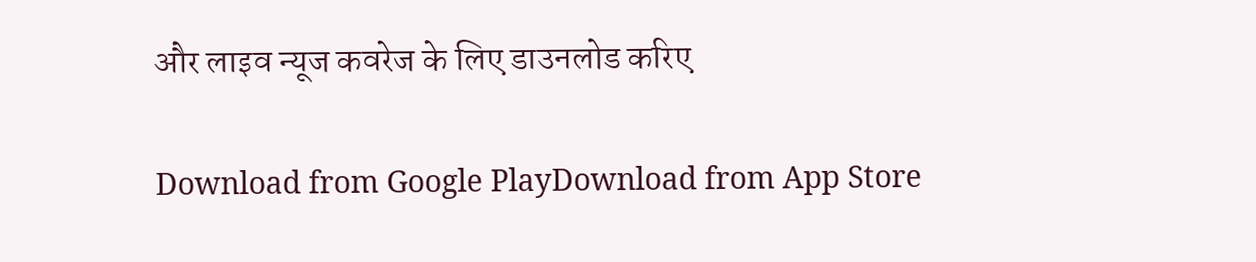और लाइव न्यूज कवरेज के लिए डाउनलोड करिए

Download from Google PlayDownload from App Store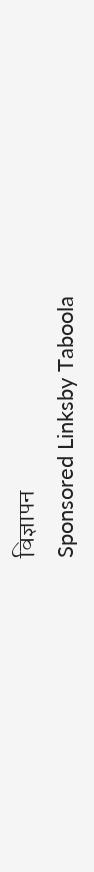विज्ञापन
Sponsored Linksby Taboola